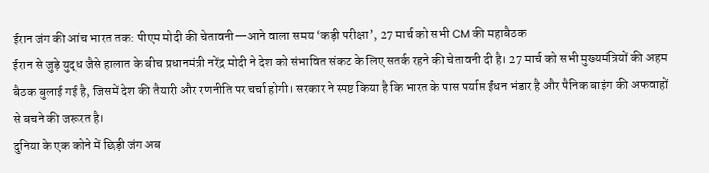ईरान जंग की आंच भारत तक: पीएम मोदी की चेतावनी—आने वाला समय ‘कड़ी परीक्षा’, 27 मार्च को सभी CM की महाबैठक
ईरान से जुड़े युद्ध जैसे हालात के बीच प्रधानमंत्री नरेंद्र मोदी ने देश को संभावित संकट के लिए सतर्क रहने की चेतावनी दी है। 27 मार्च को सभी मुख्यमंत्रियों की अहम बैठक बुलाई गई है, जिसमें देश की तैयारी और रणनीति पर चर्चा होगी। सरकार ने स्पष्ट किया है कि भारत के पास पर्याप्त ईंधन भंडार है और पैनिक बाइंग की अफवाहों से बचने की जरूरत है।
दुनिया के एक कोने में छिड़ी जंग अब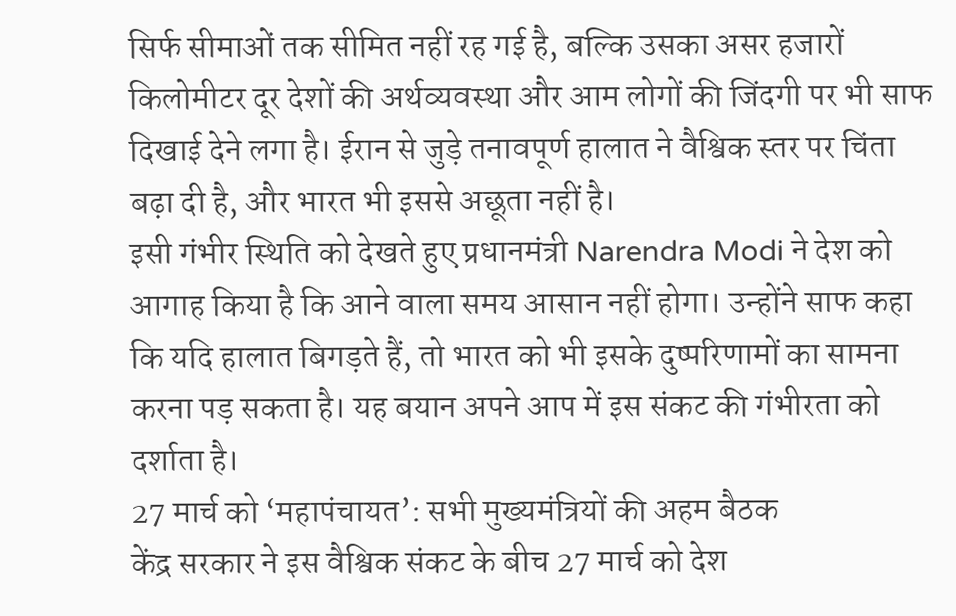सिर्फ सीमाओं तक सीमित नहीं रह गई है, बल्कि उसका असर हजारों किलोमीटर दूर देशों की अर्थव्यवस्था और आम लोगों की जिंदगी पर भी साफ दिखाई देने लगा है। ईरान से जुड़े तनावपूर्ण हालात ने वैश्विक स्तर पर चिंता बढ़ा दी है, और भारत भी इससे अछूता नहीं है।
इसी गंभीर स्थिति को देखते हुए प्रधानमंत्री Narendra Modi ने देश को आगाह किया है कि आने वाला समय आसान नहीं होगा। उन्होंने साफ कहा कि यदि हालात बिगड़ते हैं, तो भारत को भी इसके दुष्परिणामों का सामना करना पड़ सकता है। यह बयान अपने आप में इस संकट की गंभीरता को दर्शाता है।
27 मार्च को ‘महापंचायत’: सभी मुख्यमंत्रियों की अहम बैठक
केंद्र सरकार ने इस वैश्विक संकट के बीच 27 मार्च को देश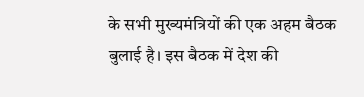के सभी मुख्यमंत्रियों की एक अहम बैठक बुलाई है। इस बैठक में देश की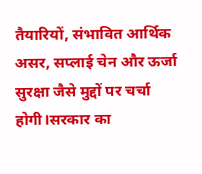तैयारियों, संभावित आर्थिक असर, सप्लाई चेन और ऊर्जा सुरक्षा जैसे मुद्दों पर चर्चा होगी।सरकार का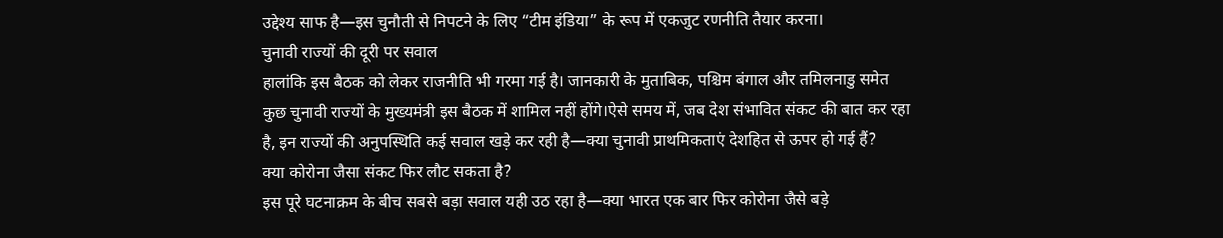उद्देश्य साफ है—इस चुनौती से निपटने के लिए “टीम इंडिया” के रूप में एकजुट रणनीति तैयार करना।
चुनावी राज्यों की दूरी पर सवाल
हालांकि इस बैठक को लेकर राजनीति भी गरमा गई है। जानकारी के मुताबिक, पश्चिम बंगाल और तमिलनाडु समेत कुछ चुनावी राज्यों के मुख्यमंत्री इस बैठक में शामिल नहीं होंगे।ऐसे समय में, जब देश संभावित संकट की बात कर रहा है, इन राज्यों की अनुपस्थिति कई सवाल खड़े कर रही है—क्या चुनावी प्राथमिकताएं देशहित से ऊपर हो गई हैं?
क्या कोरोना जैसा संकट फिर लौट सकता है?
इस पूरे घटनाक्रम के बीच सबसे बड़ा सवाल यही उठ रहा है—क्या भारत एक बार फिर कोरोना जैसे बड़े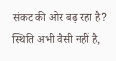संकट की ओर बढ़ रहा है? स्थिति अभी वैसी नहीं है,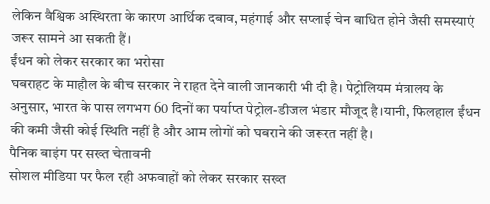लेकिन वैश्विक अस्थिरता के कारण आर्थिक दबाव, महंगाई और सप्लाई चेन बाधित होने जैसी समस्याएं जरूर सामने आ सकती हैं।
ईंधन को लेकर सरकार का भरोसा
घबराहट के माहौल के बीच सरकार ने राहत देने वाली जानकारी भी दी है। पेट्रोलियम मंत्रालय के अनुसार, भारत के पास लगभग 60 दिनों का पर्याप्त पेट्रोल-डीजल भंडार मौजूद है।यानी, फिलहाल ईंधन की कमी जैसी कोई स्थिति नहीं है और आम लोगों को घबराने की जरूरत नहीं है।
पैनिक बाइंग पर सख्त चेतावनी
सोशल मीडिया पर फैल रही अफवाहों को लेकर सरकार सख्त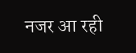नजर आ रही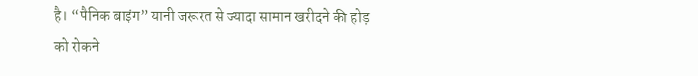है। “पैनिक बाइंग” यानी जरूरत से ज्यादा सामान खरीदने की होड़ को रोकने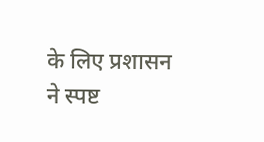के लिए प्रशासन ने स्पष्ट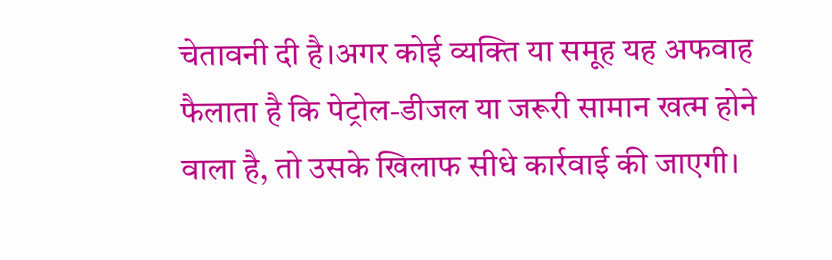चेतावनी दी है।अगर कोई व्यक्ति या समूह यह अफवाह फैलाता है कि पेट्रोल-डीजल या जरूरी सामान खत्म होने वाला है, तो उसके खिलाफ सीधे कार्रवाई की जाएगी।